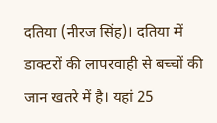दतिया (नीरज सिंह)। दतिया में डाक्टरों की लापरवाही से बच्चों की जान खतरे में है। यहां 25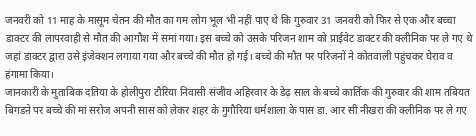जनवरी को 11 माह के मासूम चेतन की मौत का गम लोग भूल भी नहीं पाए थे कि गुरुवार 31 जनवरी को फिर से एक और बच्चा डाक्टर की लापरवाही से मौत की आगौश में समां गया। इस बच्चे को उसके परिजन शाम को प्राईवेट डाक्टर की क्लीनिक पर ले गए थे जहां डाक्टर द्वारा उसे इंजेक्शन लगाया गया और बच्चे की मौत हो गई। बच्चे की मौत पर परिजनों ने कोतवाली पहुंचकर घेराव व हंगामा किया।
जानकारी के मुताबिक दतिया के होलीपुरा टौरिया निवासी संजीव अहिरवार के डेढ़ साल के बच्चे कार्तिक की गुरुवार की शाम तबियत बिगडऩे पर बच्चे की मां सरोज अपनी सास को लेकर शहर के गुगौरिया धर्मशाला के पास डा. आर सी नीखरा की क्लीनिक पर ले गए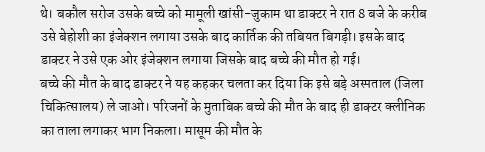थे। बकौल सरोज उसके बच्चे को मामूली खांसी-जुकाम था डाक्टर ने रात 8 बजे के करीब उसे बेहोशी का इंजेक्शन लगाया उसके बाद कार्तिक की तबियत बिगड़ी। इसके बाद डाक्टर ने उसे एक ओर इंजेक्शन लगाया जिसके बाद बच्चे की मौत हो गई।
बच्चे की मौत के बाद डाक्टर ने यह कहकर चलता कर दिया कि इसे बड़े अस्पताल (जिला चिकित्सालय) ले जाओ। परिजनों के मुताबिक बच्चे की मौत के बाद ही डाक्टर क्लीनिक का ताला लगाकर भाग निकला। मासूम की मौत के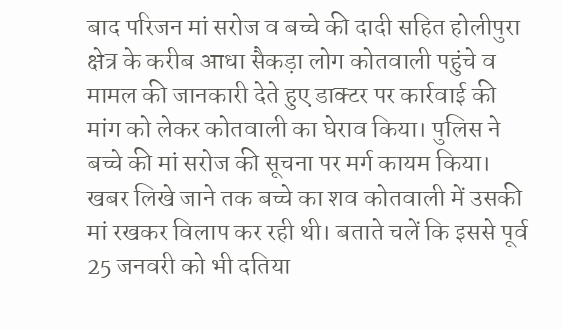बाद परिजन मां सरोज व बच्चे की दादी सहित होलीपुरा क्षेत्र के करीब आधा सैकड़ा लोग कोतवाली पहुंचे व मामल की जानकारी देते हुए डाक्टर पर कार्रवाई की मांग को लेकर कोतवाली का घेराव किया। पुलिस ने बच्चे की मां सरोज की सूचना पर मर्ग कायम किया।
खबर लिखे जाने तक बच्चे का शव कोतवाली में उसकी मां रखकर विलाप कर रही थी। बताते चलें कि इससे पूर्व 25 जनवरी को भी दतिया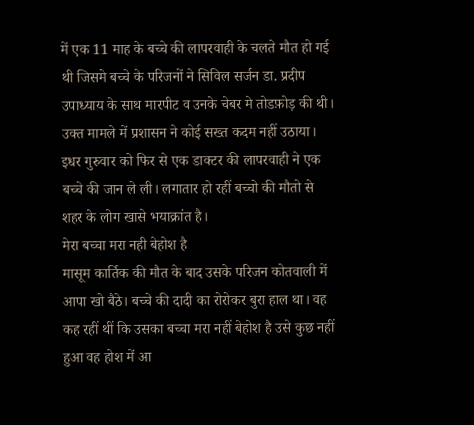में एक 11 माह के बच्चे की लापरवाही के चलते मौत हो गई थी जिसमे बच्चे के परिजनों ने सिविल सर्जन डा. प्रदीप उपाध्याय के साथ मारपीट व उनके चेबर मे तोडफ़ोड़ की थी। उक्त मामले में प्रशासन ने कोई सख्त कदम नहीं उठाया। इधर गुरुवार को फिर से एक डाक्टर की लापरवाही ने एक बच्चे की जान ले ली। लगातार हो रहीं बच्चो की मौतो से शहर के लोग खासे भयाक्रांत है।
मेरा बच्चा मरा नही बेहोश है
मासूम कार्तिक की मौत के बाद उसके परिजन कोतवाली में आपा खो बैठे। बच्चे की दादी का रोरोकर बुरा हाल था। वह कह रहीं थीं कि उसका बच्चा मरा नहीं बेहोश है उसे कुछ नहीं हुआ वह होश में आ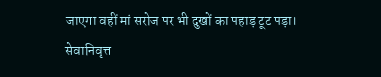जाएगा वहीं मां सरोज पर भी दुखों का पहाड़ टूट पड़ा।
सेवानिवृत्त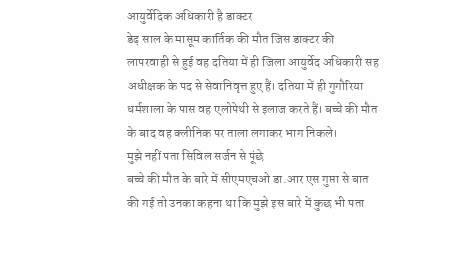आयुर्वेदिक अधिकारी है डाक्टर
डेढ़ साल के मासूम कार्तिक की मौत जिस डाक्टर की लापरवाही से हुई वह दतिया में ही जिला आयुर्वेद अधिकारी सह अधीक्षक के पद से सेवानिवृत्त हुए हैं। दतिया में ही गुगौरिया धर्मशाला के पास वह एलोपेथी से इलाज करते हैं। बच्चे की मौत के बाद वह क्लीनिक पर ताला लगाकर भाग निकले।
मुझे नहीं पता सिविल सर्जन से पूंछे
बच्चे की मौत के बारे में सीएमएचओ डा.आर एस गुप्ता से बात की गई तो उनका कहना था कि मुझे इस बारे में कुछ भी पता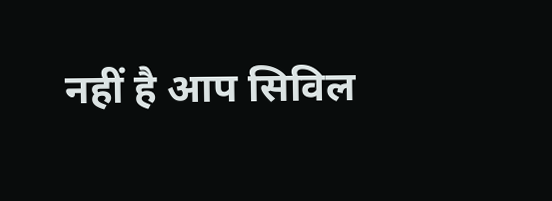नहीं है आप सिविल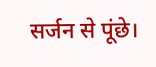सर्जन से पूंछे।